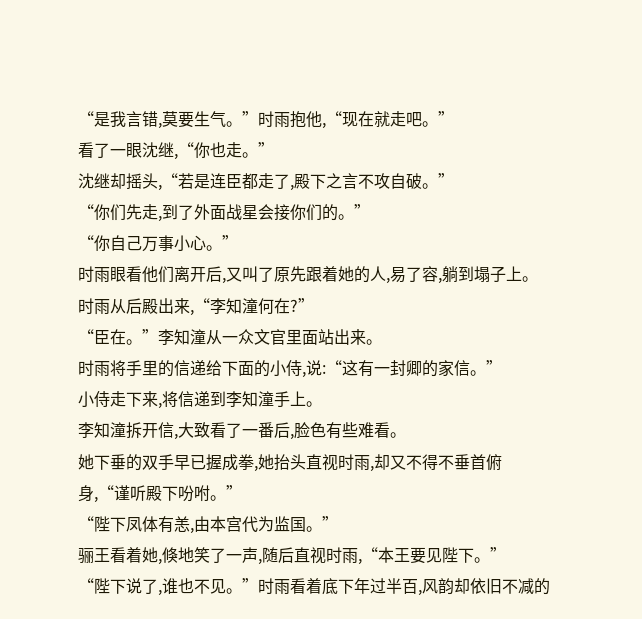“是我言错,莫要生气。”时雨抱他,“现在就走吧。”
看了一眼沈继,“你也走。”
沈继却摇头,“若是连臣都走了,殿下之言不攻自破。”
“你们先走,到了外面战星会接你们的。”
“你自己万事小心。”
时雨眼看他们离开后,又叫了原先跟着她的人,易了容,躺到塌子上。
时雨从后殿出来,“李知潼何在?”
“臣在。”李知潼从一众文官里面站出来。
时雨将手里的信递给下面的小侍,说:“这有一封卿的家信。”
小侍走下来,将信递到李知潼手上。
李知潼拆开信,大致看了一番后,脸色有些难看。
她下垂的双手早已握成拳,她抬头直视时雨,却又不得不垂首俯身,“谨听殿下吩咐。”
“陛下凤体有恙,由本宫代为监国。”
骊王看着她,倏地笑了一声,随后直视时雨,“本王要见陛下。”
“陛下说了,谁也不见。”时雨看着底下年过半百,风韵却依旧不减的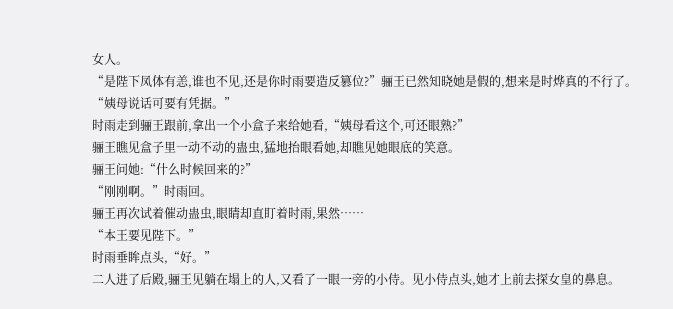女人。
“是陛下凤体有恙,谁也不见,还是你时雨要造反篡位?”骊王已然知晓她是假的,想来是时烨真的不行了。
“姨母说话可要有凭据。”
时雨走到骊王跟前,拿出一个小盒子来给她看,“姨母看这个,可还眼熟?”
骊王瞧见盒子里一动不动的蛊虫,猛地抬眼看她,却瞧见她眼底的笑意。
骊王问她:“什么时候回来的?”
“刚刚啊。”时雨回。
骊王再次试着催动蛊虫,眼睛却直盯着时雨,果然……
“本王要见陛下。”
时雨垂眸点头,“好。”
二人进了后殿,骊王见躺在塌上的人,又看了一眼一旁的小侍。见小侍点头,她才上前去探女皇的鼻息。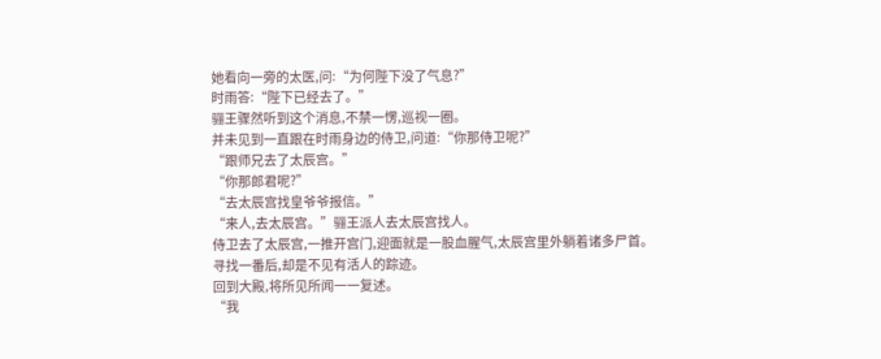她看向一旁的太医,问:“为何陛下没了气息?”
时雨答:“陛下已经去了。”
骊王骤然听到这个消息,不禁一愣,巡视一圈。
并未见到一直跟在时雨身边的侍卫,问道:“你那侍卫呢?”
“跟师兄去了太辰宫。”
“你那郎君呢?”
“去太辰宫找皇爷爷报信。”
“来人,去太辰宫。”骊王派人去太辰宫找人。
侍卫去了太辰宫,一推开宫门,迎面就是一股血腥气,太辰宫里外躺着诸多尸首。
寻找一番后,却是不见有活人的踪迹。
回到大殿,将所见所闻一一复述。
“我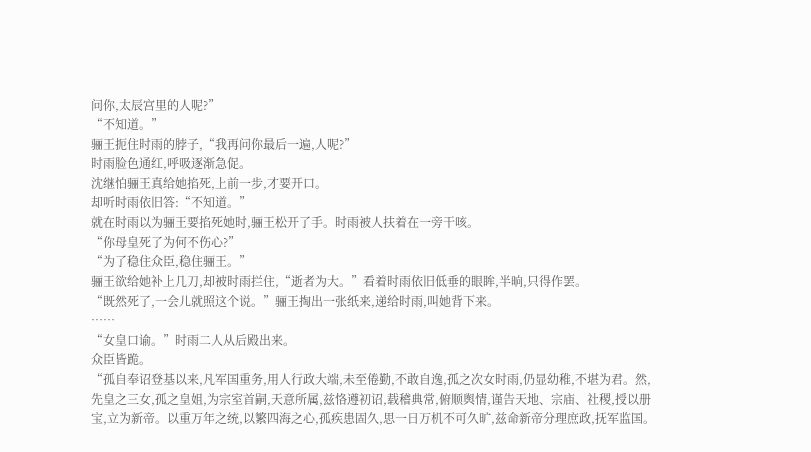问你,太辰宫里的人呢?”
“不知道。”
骊王扼住时雨的脖子,“我再问你最后一遍,人呢?”
时雨脸色通红,呼吸逐渐急促。
沈继怕骊王真给她掐死,上前一步,才要开口。
却听时雨依旧答:“不知道。”
就在时雨以为骊王要掐死她时,骊王松开了手。时雨被人扶着在一旁干咳。
“你母皇死了为何不伤心?”
“为了稳住众臣,稳住骊王。”
骊王欲给她补上几刀,却被时雨拦住,“逝者为大。”看着时雨依旧低垂的眼眸,半晌,只得作罢。
“既然死了,一会儿就照这个说。”骊王掏出一张纸来,递给时雨,叫她背下来。
……
“女皇口谕。”时雨二人从后殿出来。
众臣皆跪。
“孤自奉诏登基以来,凡军国重务,用人行政大端,未至倦勤,不敢自逸,孤之次女时雨,仍显幼稚,不堪为君。然,先皇之三女,孤之皇姐,为宗室首嗣,天意所属,兹恪遵初诏,载稽典常,俯顺舆情,谨告天地、宗庙、社稷,授以册宝,立为新帝。以重万年之统,以繁四海之心,孤疾患固久,思一日万机不可久旷,兹命新帝分理庶政,抚军监国。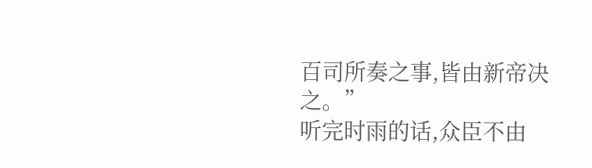百司所奏之事,皆由新帝决之。”
听完时雨的话,众臣不由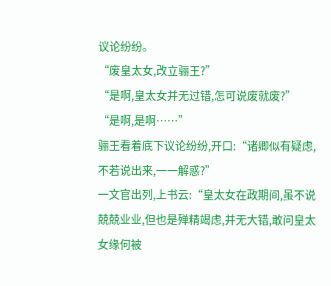议论纷纷。
“废皇太女,改立骊王?”
“是啊,皇太女并无过错,怎可说废就废?”
“是啊,是啊……”
骊王看着底下议论纷纷,开口:“诸卿似有疑虑,不若说出来,一一解惑?”
一文官出列,上书云:“皇太女在政期间,虽不说兢兢业业,但也是殚精竭虑,并无大错,敢问皇太女缘何被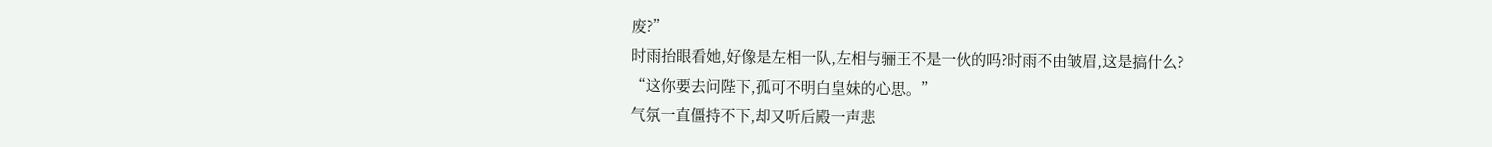废?”
时雨抬眼看她,好像是左相一队,左相与骊王不是一伙的吗?时雨不由皱眉,这是搞什么?
“这你要去问陛下,孤可不明白皇妹的心思。”
气氛一直僵持不下,却又听后殿一声悲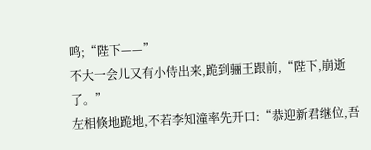鸣;“陛下——”
不大一会儿又有小侍出来,跪到骊王跟前,“陛下,崩逝了。”
左相倏地跪地,不若李知潼率先开口:“恭迎新君继位,吾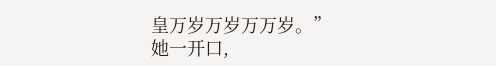皇万岁万岁万万岁。”
她一开口,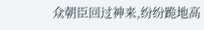众朝臣回过神来,纷纷跪地高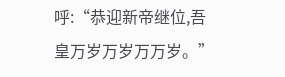呼:“恭迎新帝继位,吾皇万岁万岁万万岁。”